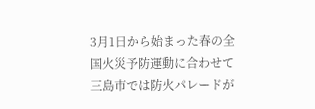3月1日から始まった春の全国火災予防運動に合わせて三島市では防火パレードが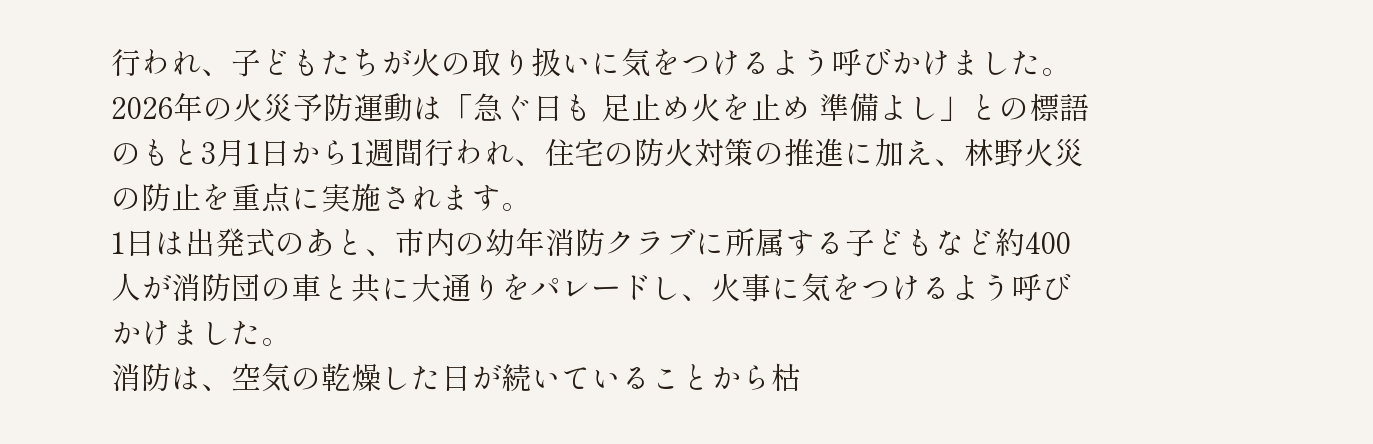行われ、子どもたちが火の取り扱いに気をつけるよう呼びかけました。
2026年の火災予防運動は「急ぐ日も 足止め火を止め 準備よし」との標語のもと3月1日から1週間行われ、住宅の防火対策の推進に加え、林野火災の防止を重点に実施されます。
1日は出発式のあと、市内の幼年消防クラブに所属する子どもなど約400人が消防団の車と共に大通りをパレードし、火事に気をつけるよう呼びかけました。
消防は、空気の乾燥した日が続いていることから枯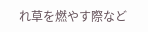れ草を燃やす際など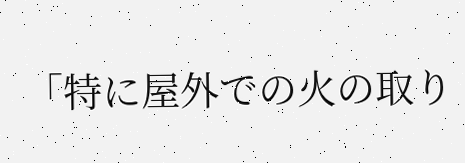「特に屋外での火の取り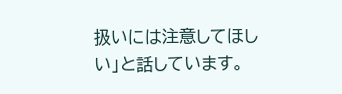扱いには注意してほしい」と話しています。